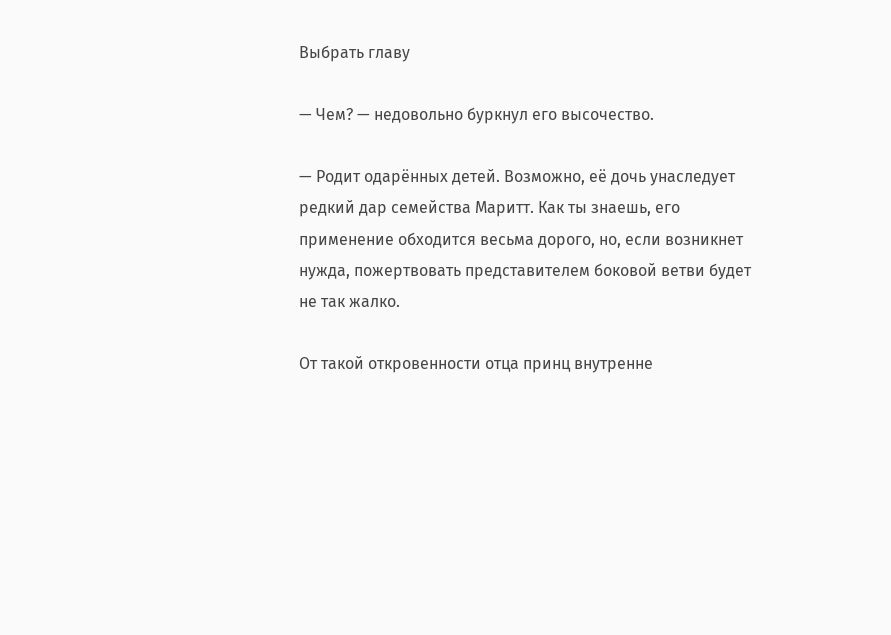Выбрать главу

— Чем? — недовольно буркнул его высочество.

— Родит одарённых детей. Возможно, её дочь унаследует редкий дар семейства Маритт. Как ты знаешь, его применение обходится весьма дорого, но, если возникнет нужда, пожертвовать представителем боковой ветви будет не так жалко.

От такой откровенности отца принц внутренне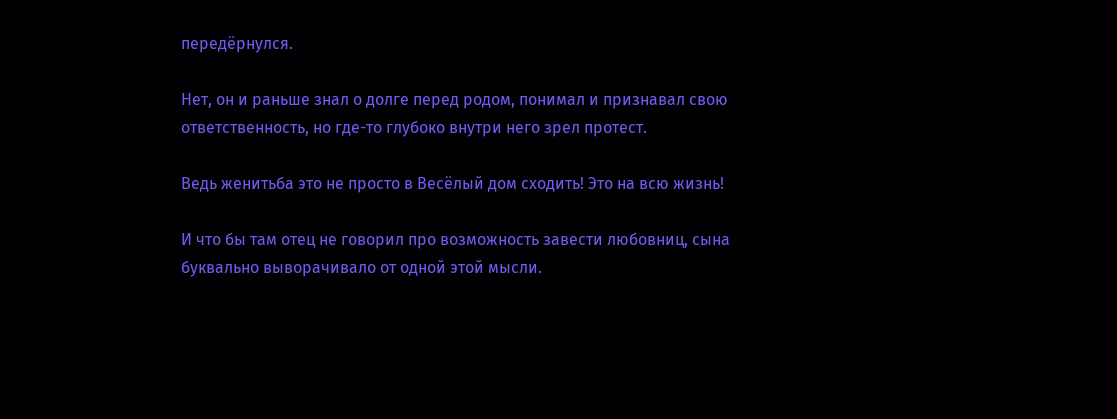передёрнулся.

Нет, он и раньше знал о долге перед родом, понимал и признавал свою ответственность, но где-то глубоко внутри него зрел протест.

Ведь женитьба это не просто в Весёлый дом сходить! Это на всю жизнь!

И что бы там отец не говорил про возможность завести любовниц, сына буквально выворачивало от одной этой мысли.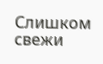Слишком свежи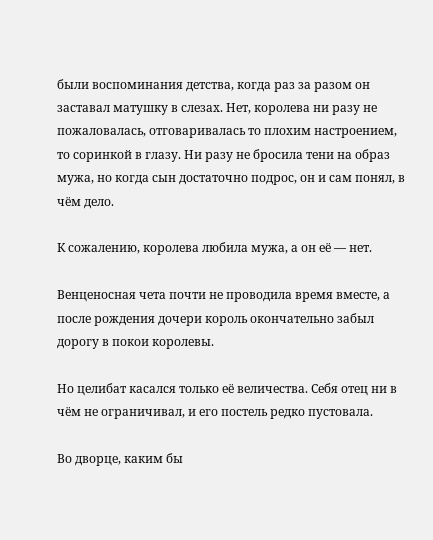были воспоминания детства, когда раз за разом он заставал матушку в слезах. Нет, королева ни разу не пожаловалась, отговаривалась то плохим настроением, то соринкой в глазу. Ни разу не бросила тени на образ мужа, но когда сын достаточно подрос, он и сам понял, в чём дело.

К сожалению, королева любила мужа, а он её — нет.

Венценосная чета почти не проводила время вместе, а после рождения дочери король окончательно забыл дорогу в покои королевы.

Но целибат касался только её величества. Себя отец ни в чём не ограничивал, и его постель редко пустовала.

Во дворце, каким бы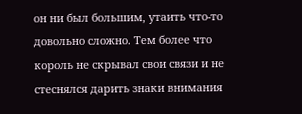он ни был большим, утаить что-то довольно сложно. Тем более что король не скрывал свои связи и не стеснялся дарить знаки внимания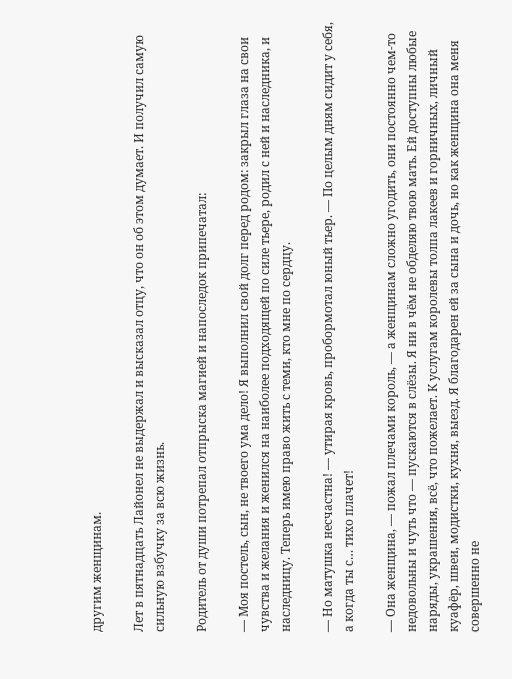другим женщинам.

Лет в пятнадцать Лайонел не выдержал и высказал отцу, что он об этом думает. И получил самую сильную взбучку за всю жизнь.

Родитель от души потрепал отпрыска магией и напоследок припечатал:

— Моя постель, сын, не твоего ума дело! Я выполнил свой долг перед родом: закрыл глаза на свои чувства и желания и женился на наиболее подходящей по силе тьере, родил с ней и наследника, и наследницу. Теперь имею право жить с теми, кто мне по сердцу.

— Но матушка несчастна! — утирая кровь, пробормотал юный тьер. — По целым дням сидит у себя, а когда ты с… тихо плачет!

— Она женщина, — пожал плечами король, — а женщинам сложно угодить, они постоянно чем-то недовольны и чуть что — пускаются в слёзы. Я ни в чём не обделяю твою мать. Ей доступны любые наряды, украшения, всё, что пожелает. К услугам королевы толпа лакеев и горничных, личный куафёр, швеи, модистки, кухня, выезд. Я благодарен ей за сына и дочь, но как женщина она меня совершенно не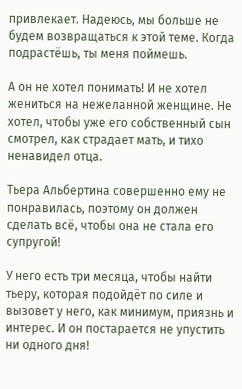привлекает. Надеюсь, мы больше не будем возвращаться к этой теме. Когда подрастёшь, ты меня поймешь.

А он не хотел понимать! И не хотел жениться на нежеланной женщине. Не хотел, чтобы уже его собственный сын смотрел, как страдает мать, и тихо ненавидел отца.

Тьера Альбертина совершенно ему не понравилась, поэтому он должен сделать всё, чтобы она не стала его супругой!

У него есть три месяца, чтобы найти тьеру, которая подойдёт по силе и вызовет у него, как минимум, приязнь и интерес. И он постарается не упустить ни одного дня!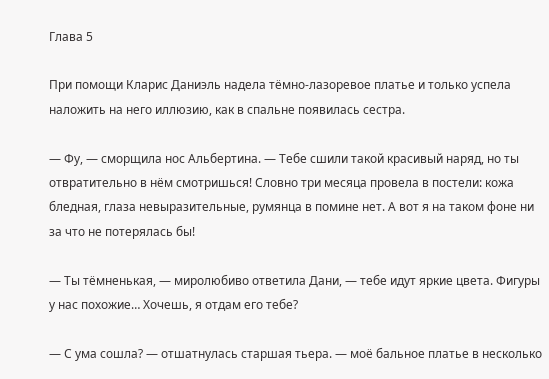Глава 5

При помощи Кларис Даниэль надела тёмно-лазоревое платье и только успела наложить на него иллюзию, как в спальне появилась сестра.

— Фу, — сморщила нос Альбертина. — Тебе сшили такой красивый наряд, но ты отвратительно в нём смотришься! Словно три месяца провела в постели: кожа бледная, глаза невыразительные, румянца в помине нет. А вот я на таком фоне ни за что не потерялась бы!

— Ты тёмненькая, — миролюбиво ответила Дани, — тебе идут яркие цвета. Фигуры у нас похожие… Хочешь, я отдам его тебе?

— С ума сошла? — отшатнулась старшая тьера. — моё бальное платье в несколько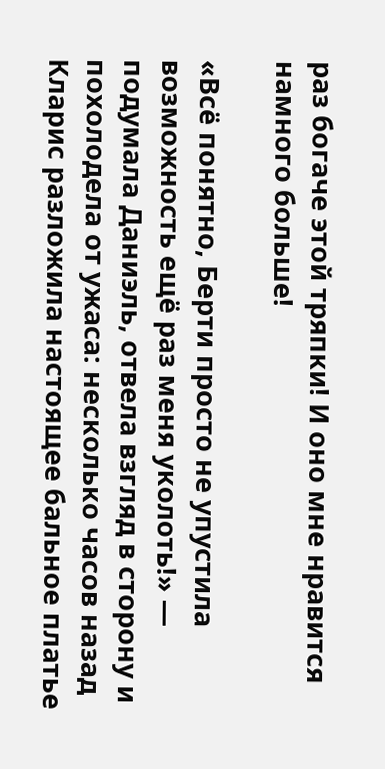раз богаче этой тряпки! И оно мне нравится намного больше!

«Всё понятно, Берти просто не упустила возможность ещё раз меня уколоть!» — подумала Даниэль, отвела взгляд в сторону и похолодела от ужаса: несколько часов назад Кларис разложила настоящее бальное платье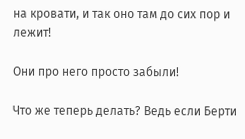на кровати, и так оно там до сих пор и лежит!

Они про него просто забыли!

Что же теперь делать? Ведь если Берти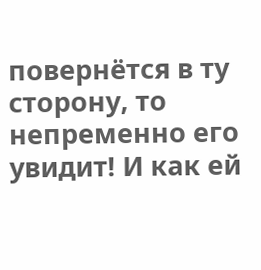повернётся в ту сторону, то непременно его увидит! И как ей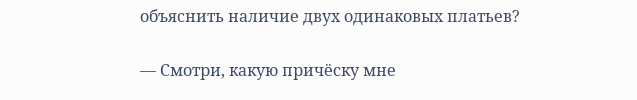объяснить наличие двух одинаковых платьев?

— Смотри, какую причёску мне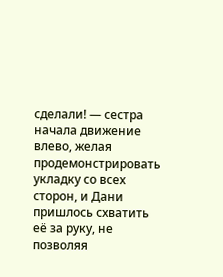сделали! — сестра начала движение влево, желая продемонстрировать укладку со всех сторон, и Дани пришлось схватить её за руку, не позволяя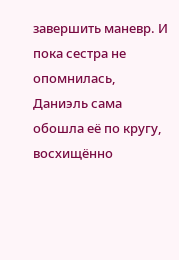завершить маневр. И пока сестра не опомнилась, Даниэль сама обошла её по кругу, восхищённо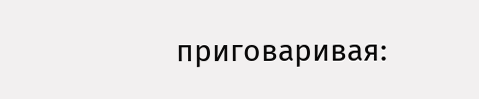приговаривая: